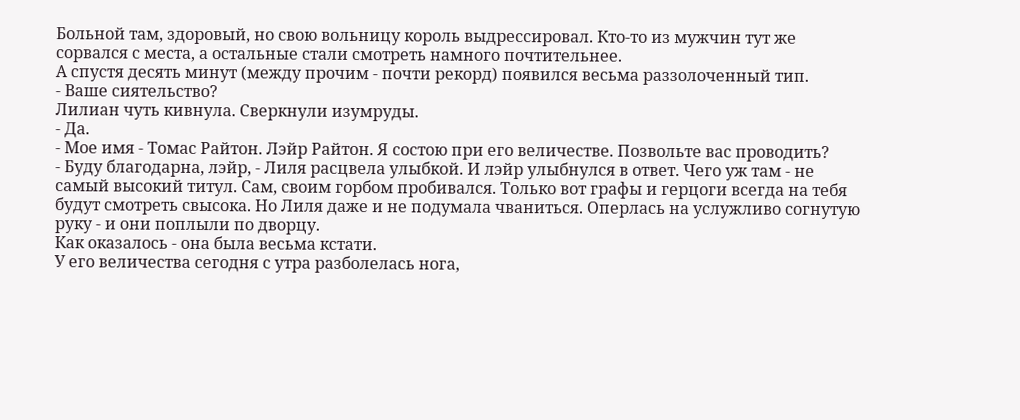Больной там, здоровый, но свою вольницу король выдрессировал. Кто-то из мужчин тут же сорвался с места, а остальные стали смотреть намного почтительнее.
А спустя десять минут (между прочим - почти рекорд) появился весьма раззолоченный тип.
- Ваше сиятельство?
Лилиан чуть кивнула. Сверкнули изумруды.
- Да.
- Мое имя - Томас Райтон. Лэйр Райтон. Я состою при его величестве. Позвольте вас проводить?
- Буду благодарна, лэйр, - Лиля расцвела улыбкой. И лэйр улыбнулся в ответ. Чего уж там - не самый высокий титул. Сам, своим горбом пробивался. Только вот графы и герцоги всегда на тебя будут смотреть свысока. Но Лиля даже и не подумала чваниться. Оперлась на услужливо согнутую руку - и они поплыли по дворцу.
Как оказалось - она была весьма кстати.
У его величества сегодня с утра разболелась нога,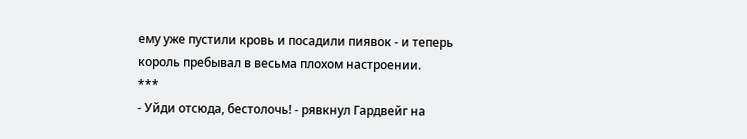ему уже пустили кровь и посадили пиявок - и теперь король пребывал в весьма плохом настроении.
***
- Уйди отсюда, бестолочь! - рявкнул Гардвейг на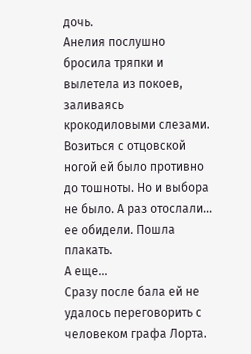дочь.
Анелия послушно бросила тряпки и вылетела из покоев, заливаясь крокодиловыми слезами. Возиться с отцовской ногой ей было противно до тошноты. Но и выбора не было. А раз отослали... ее обидели. Пошла плакать.
А еще...
Сразу после бала ей не удалось переговорить с человеком графа Лорта.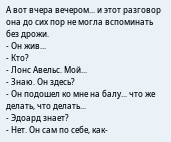А вот вчера вечером... и этот разговор она до сих пор не могла вспоминать без дрожи.
- Он жив...
- Кто?
- Лонс Авельс. Мой...
- Знаю. Он здесь?
- Он подошел ко мне на балу... что же делать, что делать...
- Эдоард знает?
- Нет. Он сам по себе, как-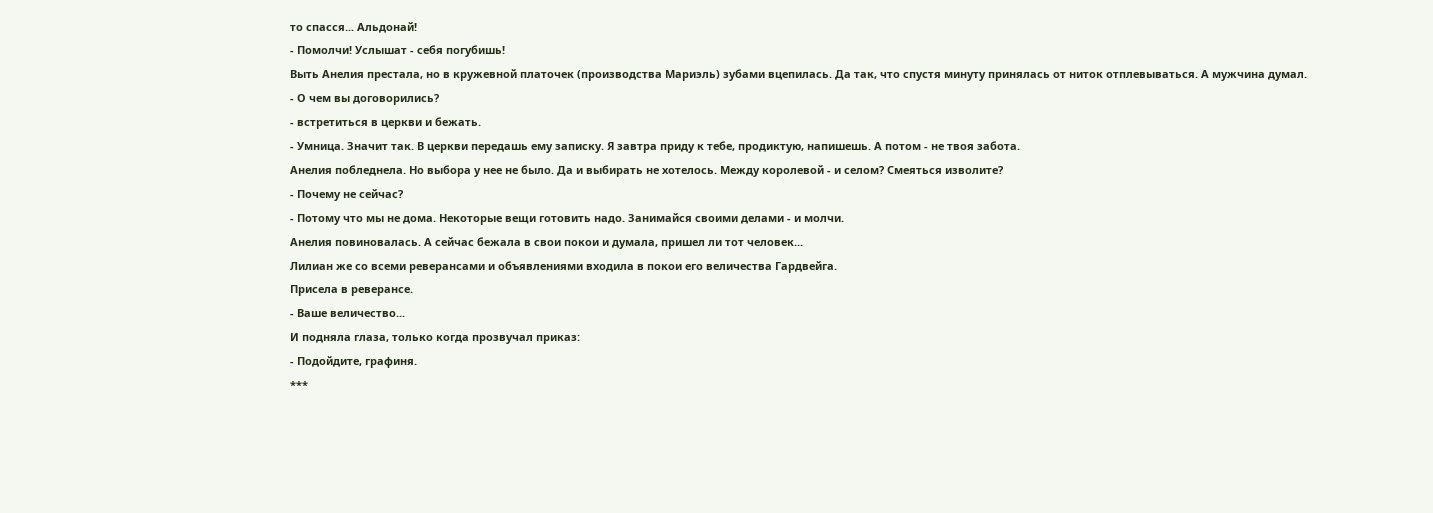то спасся... Альдонай!
- Помолчи! Услышат - себя погубишь!
Выть Анелия престала, но в кружевной платочек (производства Мариэль) зубами вцепилась. Да так, что спустя минуту принялась от ниток отплевываться. А мужчина думал.
- О чем вы договорились?
- встретиться в церкви и бежать.
- Умница. Значит так. В церкви передашь ему записку. Я завтра приду к тебе, продиктую, напишешь. А потом - не твоя забота.
Анелия побледнела. Но выбора у нее не было. Да и выбирать не хотелось. Между королевой - и селом? Смеяться изволите?
- Почему не сейчас?
- Потому что мы не дома. Некоторые вещи готовить надо. Занимайся своими делами - и молчи.
Анелия повиновалась. А сейчас бежала в свои покои и думала, пришел ли тот человек...
Лилиан же со всеми реверансами и объявлениями входила в покои его величества Гардвейга.
Присела в реверансе.
- Ваше величество...
И подняла глаза, только когда прозвучал приказ:
- Подойдите, графиня.
***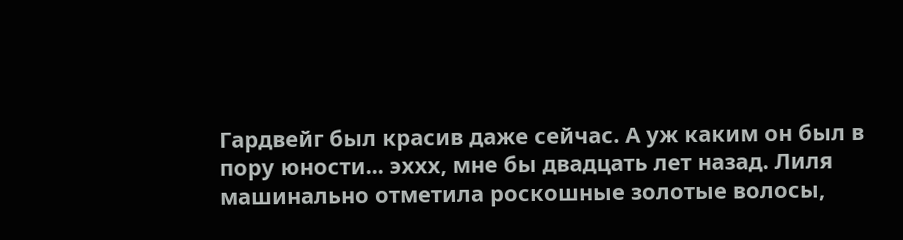Гардвейг был красив даже сейчас. А уж каким он был в пору юности... эххх, мне бы двадцать лет назад. Лиля машинально отметила роскошные золотые волосы,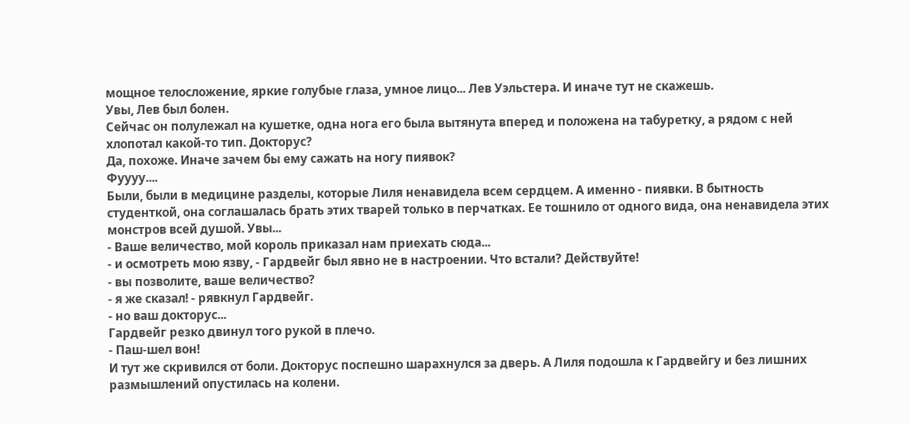мощное телосложение, яркие голубые глаза, умное лицо... Лев Уэльстера. И иначе тут не скажешь.
Увы, Лев был болен.
Сейчас он полулежал на кушетке, одна нога его была вытянута вперед и положена на табуретку, а рядом с ней хлопотал какой-то тип. Докторус?
Да, похоже. Иначе зачем бы ему сажать на ногу пиявок?
Фуууу....
Были, были в медицине разделы, которые Лиля ненавидела всем сердцем. А именно - пиявки. В бытность студенткой, она соглашалась брать этих тварей только в перчатках. Ее тошнило от одного вида, она ненавидела этих монстров всей душой. Увы...
- Ваше величество, мой король приказал нам приехать сюда...
- и осмотреть мою язву, - Гардвейг был явно не в настроении. Что встали? Действуйте!
- вы позволите, ваше величество?
- я же сказал! - рявкнул Гардвейг.
- но ваш докторус...
Гардвейг резко двинул того рукой в плечо.
- Паш-шел вон!
И тут же скривился от боли. Докторус поспешно шарахнулся за дверь. А Лиля подошла к Гардвейгу и без лишних размышлений опустилась на колени.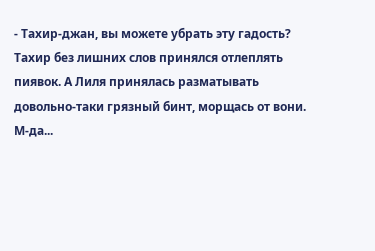- Тахир-джан, вы можете убрать эту гадость?
Тахир без лишних слов принялся отлеплять пиявок. А Лиля принялась разматывать довольно-таки грязный бинт, морщась от вони.
М-да...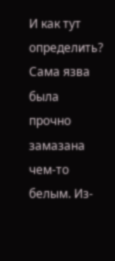И как тут определить?
Сама язва была прочно замазана чем-то белым. Из-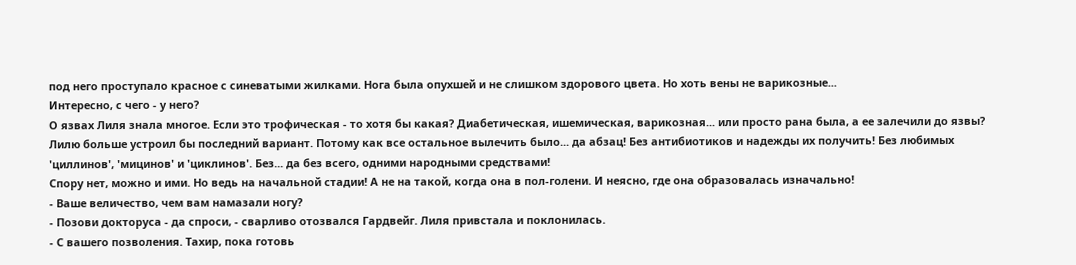под него проступало красное с синеватыми жилками. Нога была опухшей и не слишком здорового цвета. Но хоть вены не варикозные...
Интересно, с чего - у него?
О язвах Лиля знала многое. Если это трофическая - то хотя бы какая? Диабетическая, ишемическая, варикозная... или просто рана была, а ее залечили до язвы?
Лилю больше устроил бы последний вариант. Потому как все остальное вылечить было... да абзац! Без антибиотиков и надежды их получить! Без любимых 'циллинов', 'мицинов' и 'циклинов'. Без... да без всего, одними народными средствами!
Спору нет, можно и ими. Но ведь на начальной стадии! А не на такой, когда она в пол-голени. И неясно, где она образовалась изначально!
- Ваше величество, чем вам намазали ногу?
- Позови докторуса - да спроси, - сварливо отозвался Гардвейг. Лиля привстала и поклонилась.
- С вашего позволения. Тахир, пока готовь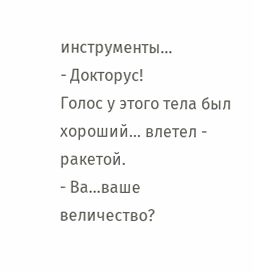инструменты...
- Докторус!
Голос у этого тела был хороший... влетел - ракетой.
- Ва...ваше величество?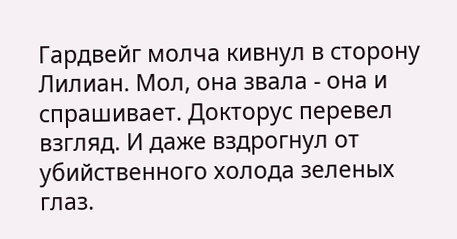Гардвейг молча кивнул в сторону Лилиан. Мол, она звала - она и спрашивает. Докторус перевел взгляд. И даже вздрогнул от убийственного холода зеленых глаз.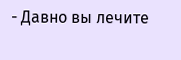- Давно вы лечите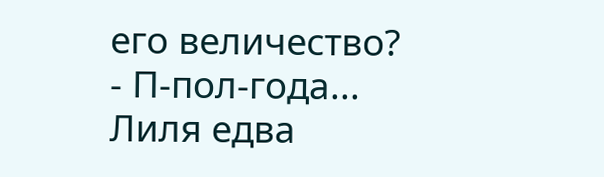его величество?
- П-пол-года...
Лиля едва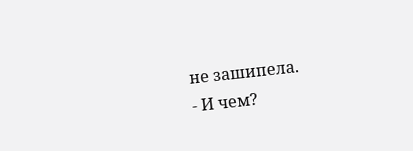не зашипела.
- И чем?